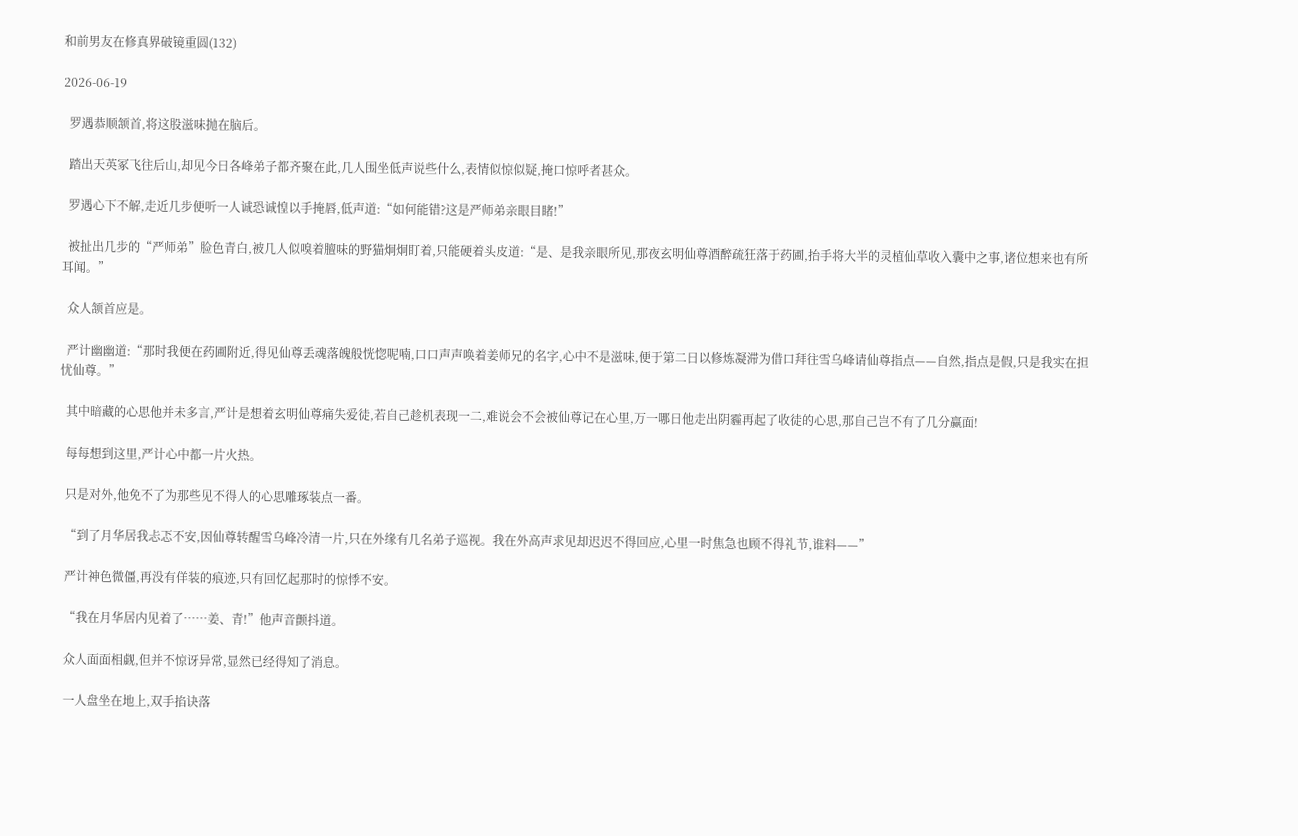和前男友在修真界破镜重圆(132)

2026-06-19

  罗遇恭顺颔首,将这股滋味抛在脑后。

  踏出天英冢飞往后山,却见今日各峰弟子都齐聚在此,几人围坐低声说些什么,表情似惊似疑,掩口惊呼者甚众。

  罗遇心下不解,走近几步便听一人诚恐诚惶以手掩唇,低声道:“如何能错?这是严师弟亲眼目睹!”

  被扯出几步的“严师弟”脸色青白,被几人似嗅着膻味的野猫炯炯盯着,只能硬着头皮道:“是、是我亲眼所见,那夜玄明仙尊酒醉疏狂落于药圃,抬手将大半的灵植仙草收入囊中之事,诸位想来也有所耳闻。”

  众人颔首应是。

  严计幽幽道:“那时我便在药圃附近,得见仙尊丢魂落魄般恍惚呢喃,口口声声唤着姜师兄的名字,心中不是滋味,便于第二日以修炼凝滞为借口拜往雪乌峰请仙尊指点——自然,指点是假,只是我实在担忧仙尊。”

  其中暗藏的心思他并未多言,严计是想着玄明仙尊痛失爱徒,若自己趁机表现一二,难说会不会被仙尊记在心里,万一哪日他走出阴霾再起了收徒的心思,那自己岂不有了几分赢面!

  每每想到这里,严计心中都一片火热。

  只是对外,他免不了为那些见不得人的心思雕琢装点一番。

  “到了月华居我忐忑不安,因仙尊转醒雪乌峰冷清一片,只在外缘有几名弟子巡视。我在外高声求见却迟迟不得回应,心里一时焦急也顾不得礼节,谁料——”

  严计神色微僵,再没有佯装的痕迹,只有回忆起那时的惊悸不安。

  “我在月华居内见着了……姜、青!”他声音颤抖道。

  众人面面相觑,但并不惊讶异常,显然已经得知了消息。

  一人盘坐在地上,双手掐诀落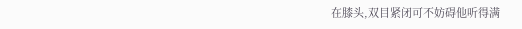在膝头,双目紧闭可不妨碍他听得满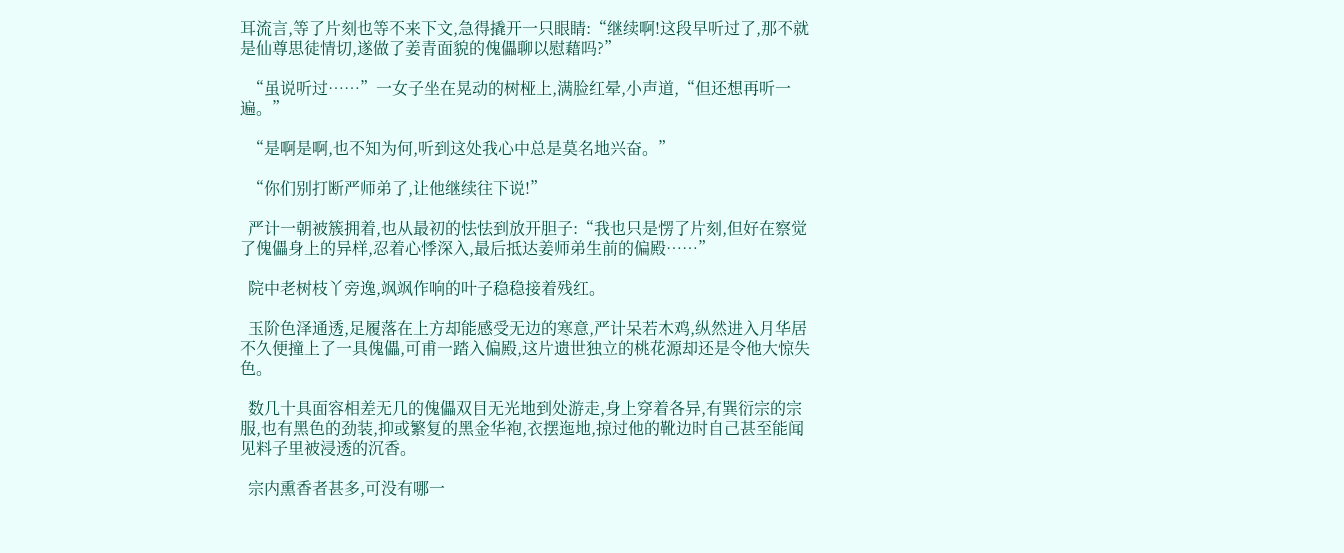耳流言,等了片刻也等不来下文,急得撬开一只眼睛:“继续啊!这段早听过了,那不就是仙尊思徒情切,遂做了姜青面貌的傀儡聊以慰藉吗?”

  “虽说听过……”一女子坐在晃动的树桠上,满脸红晕,小声道,“但还想再听一遍。”

  “是啊是啊,也不知为何,听到这处我心中总是莫名地兴奋。”

  “你们别打断严师弟了,让他继续往下说!”

  严计一朝被簇拥着,也从最初的怯怯到放开胆子:“我也只是愣了片刻,但好在察觉了傀儡身上的异样,忍着心悸深入,最后抵达姜师弟生前的偏殿……”

  院中老树枝丫旁逸,飒飒作响的叶子稳稳接着残红。

  玉阶色泽通透,足履落在上方却能感受无边的寒意,严计呆若木鸡,纵然进入月华居不久便撞上了一具傀儡,可甫一踏入偏殿,这片遗世独立的桃花源却还是令他大惊失色。

  数几十具面容相差无几的傀儡双目无光地到处游走,身上穿着各异,有巽衍宗的宗服,也有黑色的劲装,抑或繁复的黑金华袍,衣摆迤地,掠过他的靴边时自己甚至能闻见料子里被浸透的沉香。

  宗内熏香者甚多,可没有哪一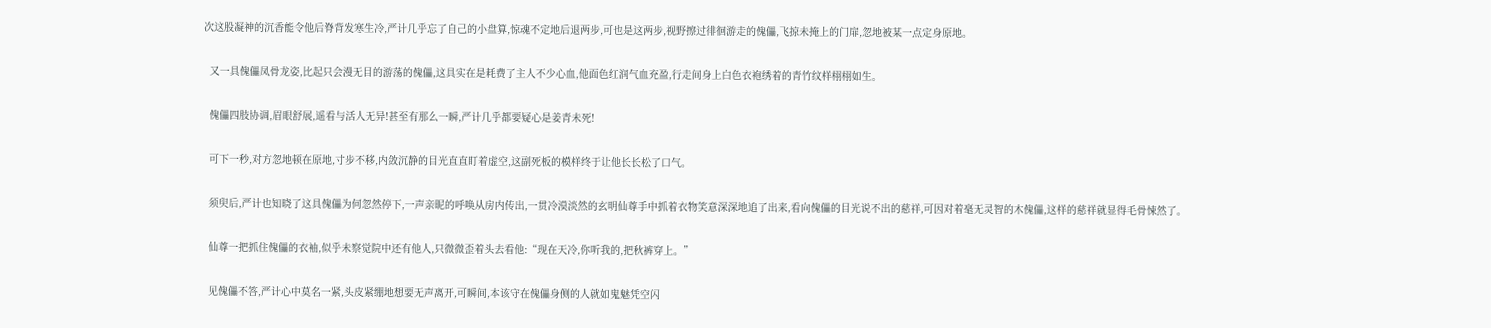次这股凝神的沉香能令他后脊背发寒生冷,严计几乎忘了自己的小盘算,惊魂不定地后退两步,可也是这两步,视野擦过徘徊游走的傀儡,飞掠未掩上的门扉,忽地被某一点定身原地。

  又一具傀儡凤骨龙姿,比起只会漫无目的游荡的傀儡,这具实在是耗费了主人不少心血,他面色红润气血充盈,行走间身上白色衣袍绣着的青竹纹样栩栩如生。

  傀儡四肢协调,眉眼舒展,遥看与活人无异!甚至有那么一瞬,严计几乎都要疑心是姜青未死!

  可下一秒,对方忽地顿在原地,寸步不移,内敛沉静的目光直直盯着虚空,这副死板的模样终于让他长长松了口气。

  须臾后,严计也知晓了这具傀儡为何忽然停下,一声亲昵的呼唤从房内传出,一贯冷漠淡然的玄明仙尊手中抓着衣物笑意深深地追了出来,看向傀儡的目光说不出的慈祥,可因对着毫无灵智的木傀儡,这样的慈祥就显得毛骨悚然了。

  仙尊一把抓住傀儡的衣袖,似乎未察觉院中还有他人,只微微歪着头去看他:“现在天冷,你听我的,把秋裤穿上。”

  见傀儡不答,严计心中莫名一紧,头皮紧绷地想要无声离开,可瞬间,本该守在傀儡身侧的人就如鬼魅凭空闪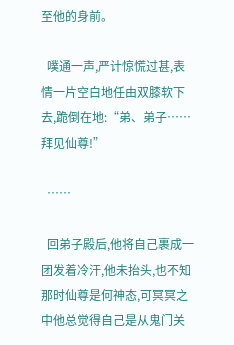至他的身前。

  噗通一声,严计惊慌过甚,表情一片空白地任由双膝软下去,跪倒在地:“弟、弟子……拜见仙尊!”

  ……

  回弟子殿后,他将自己裹成一团发着冷汗,他未抬头,也不知那时仙尊是何神态,可冥冥之中他总觉得自己是从鬼门关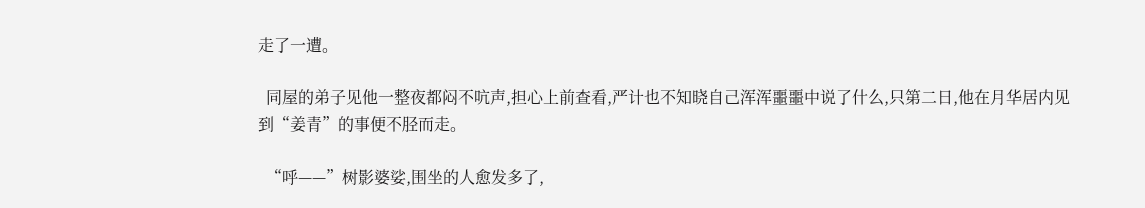走了一遭。

  同屋的弟子见他一整夜都闷不吭声,担心上前查看,严计也不知晓自己浑浑噩噩中说了什么,只第二日,他在月华居内见到“姜青”的事便不胫而走。

  “呼——”树影婆娑,围坐的人愈发多了,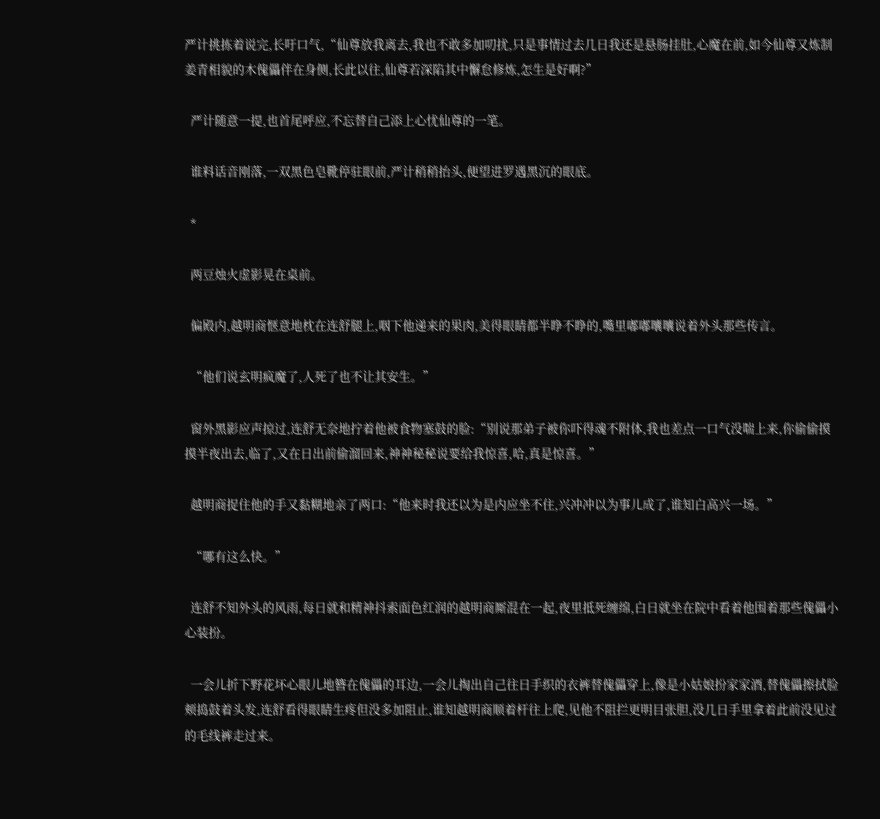严计挑拣着说完,长吁口气,“仙尊放我离去,我也不敢多加叨扰,只是事情过去几日我还是悬肠挂肚,心魔在前,如今仙尊又炼制姜青相貌的木傀儡伴在身侧,长此以往,仙尊若深陷其中懈怠修炼,怎生是好啊?”

  严计随意一提,也首尾呼应,不忘替自己添上心忧仙尊的一笔。

  谁料话音刚落,一双黑色皂靴停驻眼前,严计稍稍抬头,便望进罗遇黑沉的眼底。

  *

  两豆烛火虚影晃在桌前。

  偏殿内,越明商惬意地枕在连舒腿上,咽下他递来的果肉,美得眼睛都半睁不睁的,嘴里嘟嘟囔囔说着外头那些传言。

  “他们说玄明疯魔了,人死了也不让其安生。”

  窗外黑影应声掠过,连舒无奈地拧着他被食物塞鼓的脸:“别说那弟子被你吓得魂不附体,我也差点一口气没喘上来,你偷偷摸摸半夜出去,临了,又在日出前偷溜回来,神神秘秘说要给我惊喜,哈,真是惊喜。”

  越明商捉住他的手又黏糊地亲了两口:“他来时我还以为是内应坐不住,兴冲冲以为事儿成了,谁知白高兴一场。”

  “哪有这么快。”

  连舒不知外头的风雨,每日就和精神抖索面色红润的越明商厮混在一起,夜里抵死缠绵,白日就坐在院中看着他围着那些傀儡小心装扮。

  一会儿折下野花坏心眼儿地簪在傀儡的耳边,一会儿掏出自己往日手织的衣裤替傀儡穿上,像是小姑娘扮家家酒,替傀儡擦拭脸颊捣鼓着头发,连舒看得眼睛生疼但没多加阻止,谁知越明商顺着杆往上爬,见他不阻拦更明目张胆,没几日手里拿着此前没见过的毛线裤走过来。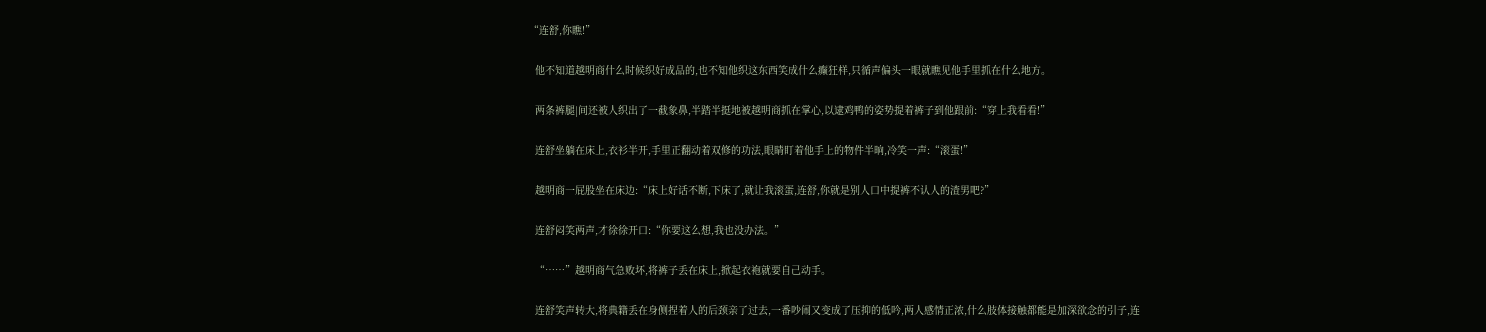“连舒,你瞧!”

  他不知道越明商什么时候织好成品的,也不知他织这东西笑成什么癫狂样,只循声偏头一眼就瞧见他手里抓在什么地方。

  两条裤腿|间还被人织出了一截象鼻,半踏半挺地被越明商抓在掌心,以逮鸡鸭的姿势提着裤子到他跟前:“穿上我看看!”

  连舒坐躺在床上,衣衫半开,手里正翻动着双修的功法,眼睛盯着他手上的物件半晌,冷笑一声:“滚蛋!”

  越明商一屁股坐在床边:“床上好话不断,下床了,就让我滚蛋,连舒,你就是别人口中提裤不认人的渣男吧?”

  连舒闷笑两声,才徐徐开口:“你要这么想,我也没办法。”

  “……”越明商气急败坏,将裤子丢在床上,掀起衣袍就要自己动手。

  连舒笑声转大,将典籍丢在身侧捏着人的后颈亲了过去,一番吵闹又变成了压抑的低吟,两人感情正浓,什么肢体接触都能是加深欲念的引子,连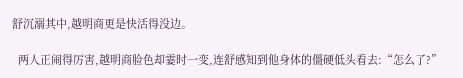舒沉溺其中,越明商更是快活得没边。

  两人正闹得厉害,越明商脸色却霎时一变,连舒感知到他身体的僵硬低头看去:“怎么了?”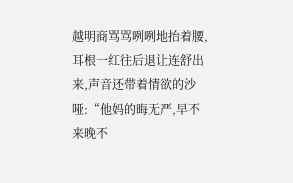越明商骂骂咧咧地抬着腰,耳根一红往后退让连舒出来,声音还带着情欲的沙哑:“他妈的晦无严,早不来晚不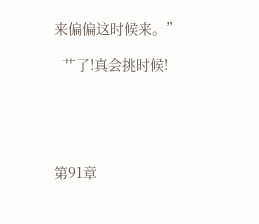来偏偏这时候来。”

  艹了!真会挑时候!





第91章